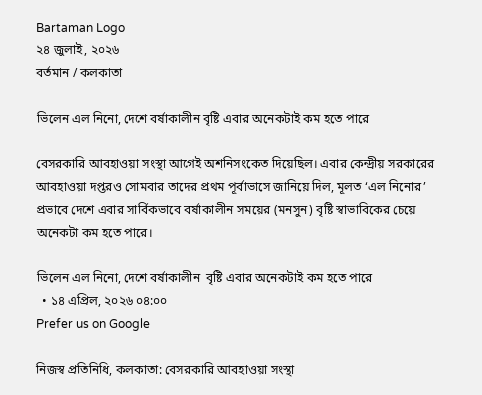Bartaman Logo
২৪ জুলাই, ২০২৬
বর্তমান / কলকাতা

ভিলেন এল নিনো, দেশে বর্ষাকালীন বৃষ্টি এবার অনেকটাই কম হতে পারে

বেসরকারি আবহাওয়া সংস্থা আগেই অশনিসংকেত দিয়েছিল। এবার কেন্দ্রীয় সরকারের আবহাওয়া দপ্তরও সোমবার তাদের প্রথম পূর্বাভাসে জানিয়ে দিল, মূলত ‘এল নিনোর’ প্রভাবে দেশে এবার সার্বিকভাবে বর্ষাকালীন সময়ের (মনসুন) বৃষ্টি স্বাভাবিকের চেয়ে অনেকটা কম হতে পারে।

ভিলেন এল নিনো, দেশে বর্ষাকালীন  বৃষ্টি এবার অনেকটাই কম হতে পারে
  • ১৪ এপ্রিল, ২০২৬ ০৪:০০
Prefer us on Google

নিজস্ব প্রতিনিধি, কলকাতা: বেসরকারি আবহাওয়া সংস্থা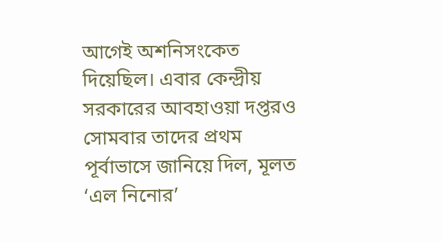আগেই অশনিসংকেত দিয়েছিল। এবার কেন্দ্রীয় সরকারের আবহাওয়া দপ্তরও সোমবার তাদের প্রথম পূর্বাভাসে জানিয়ে দিল, মূলত ‘এল নিনোর’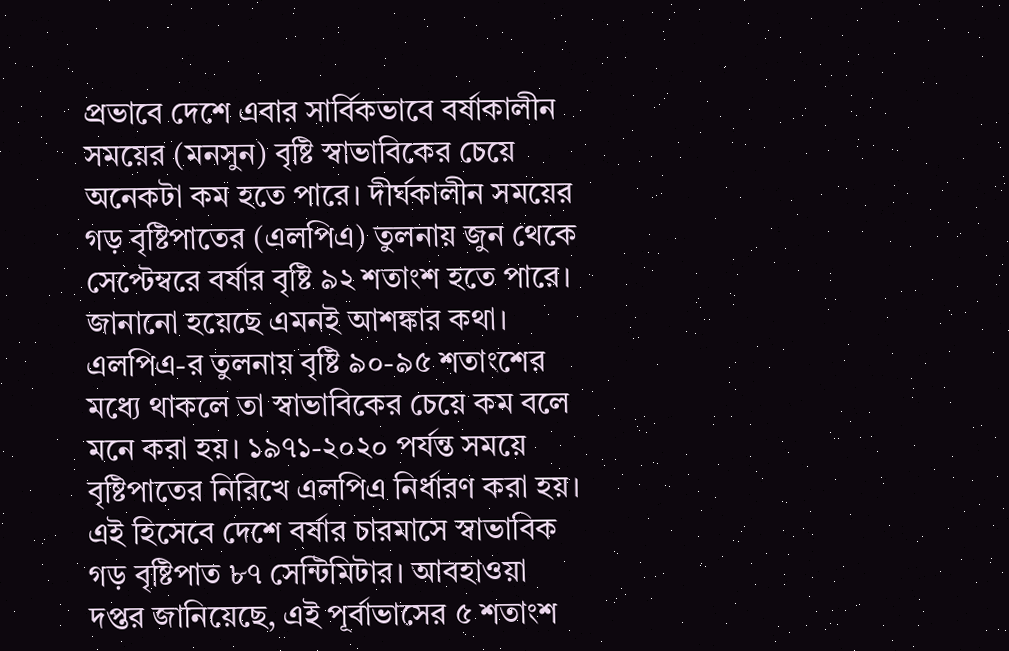প্রভাবে দেশে এবার সার্বিকভাবে বর্ষাকালীন সময়ের (মনসুন) বৃষ্টি স্বাভাবিকের চেয়ে অনেকটা কম হতে পারে। দীর্ঘকালীন সময়ের গড় বৃষ্টিপাতের (এলপিএ) তুলনায় জুন থেকে সেপ্টেম্বরে বর্ষার বৃষ্টি ৯২ শতাংশ হতে পারে। জানানো হয়েছে এমনই আশঙ্কার কথা। এলপিএ-র তুলনায় বৃষ্টি ৯০-৯৫ শতাংশের মধ্যে থাকলে তা স্বাভাবিকের চেয়ে কম বলে মনে করা হয়। ১৯৭১-২০২০ পর্যন্ত সময়ে বৃষ্টিপাতের নিরিখে এলপিএ নির্ধারণ করা হয়। এই হিসেবে দেশে বর্ষার চারমাসে স্বাভাবিক গড় বৃষ্টিপাত ৮৭ সেন্টিমিটার। আবহাওয়া দপ্তর জানিয়েছে, এই পূর্বাভাসের ৫ শতাংশ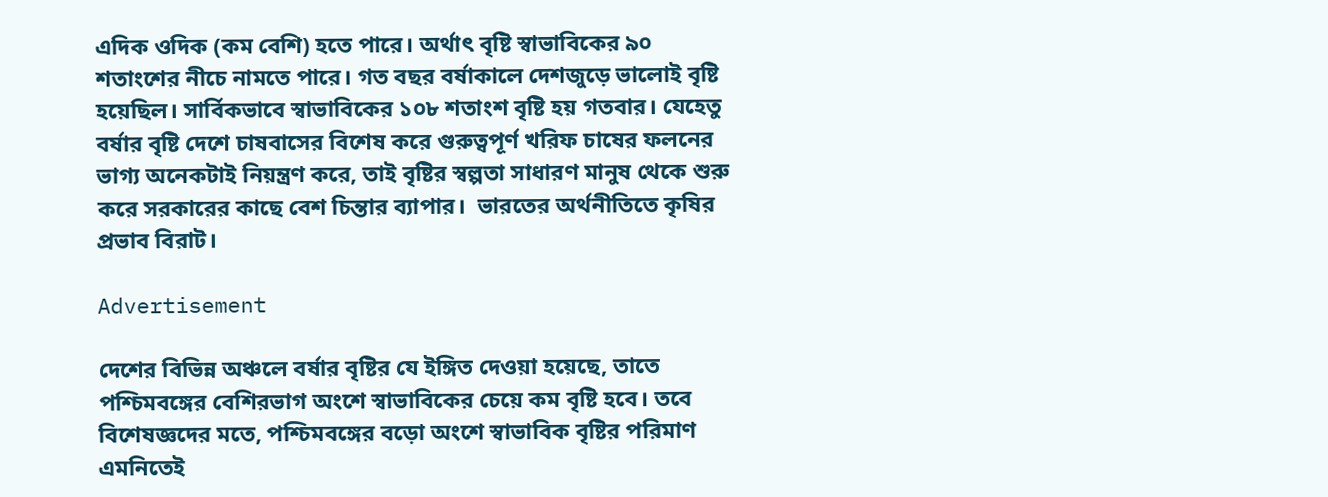এদিক ওদিক (কম বেশি) হতে পারে। অর্থাৎ বৃষ্টি স্বাভাবিকের ৯০ শতাংশের নীচে নামতে পারে। গত বছর বর্ষাকালে দেশজুড়ে ভালোই বৃষ্টি হয়েছিল। সার্বিকভাবে স্বাভাবিকের ১০৮ শতাংশ বৃষ্টি হয় গতবার। যেহেতু বর্ষার বৃষ্টি দেশে চাষবাসের বিশেষ করে গুরুত্বপূর্ণ খরিফ চাষের ফলনের ভাগ্য অনেকটাই নিয়ন্ত্রণ করে, তাই বৃষ্টির স্বল্পতা সাধারণ মানুষ থেকে শুরু করে সরকারের কাছে বেশ চিন্তার ব্যাপার।  ভারতের অর্থনীতিতে কৃষির প্রভাব বিরাট।

Advertisement

দেশের বিভিন্ন অঞ্চলে বর্ষার বৃষ্টির যে ইঙ্গিত দেওয়া হয়েছে, তাতে পশ্চিমবঙ্গের বেশিরভাগ অংশে স্বাভাবিকের চেয়ে কম বৃষ্টি হবে। তবে বিশেষজ্ঞদের মতে, পশ্চিমবঙ্গের বড়ো অংশে স্বাভাবিক বৃষ্টির পরিমাণ এমনিতেই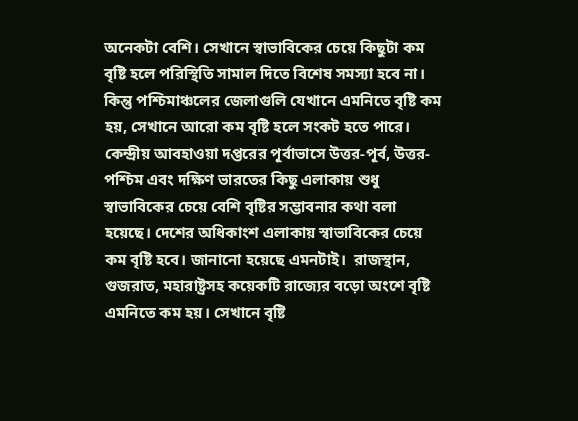অনেকটা বেশি। সেখানে স্বাভাবিকের চেয়ে কিছুটা কম বৃষ্টি হলে পরিস্থিতি সামাল দিতে বিশেষ সমস্যা হবে না। কিন্তু পশ্চিমাঞ্চলের জেলাগুলি যেখানে এমনিতে বৃষ্টি কম হয়, সেখানে আরো কম বৃষ্টি হলে সংকট হতে পারে।  কেন্দ্রীয় আবহাওয়া দপ্তরের পূর্বাভাসে উত্তর-পূর্ব, উত্তর-পশ্চিম এবং দক্ষিণ ভারতের কিছু এলাকায় শুধু স্বাভাবিকের চেয়ে বেশি বৃষ্টির সম্ভাবনার কথা বলা হয়েছে। দেশের অধিকাংশ এলাকায় স্বাভাবিকের চেয়ে কম বৃষ্টি হবে। জানানো হয়েছে এমনটাই।  রাজস্থান, গুজরাত, মহারাষ্ট্রসহ কয়েকটি রাজ্যের বড়ো অংশে বৃষ্টি এমনিতে কম হয়। সেখানে বৃষ্টি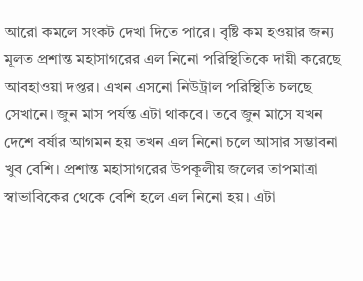আরো কমলে সংকট দেখা দিতে পারে। বৃষ্টি কম হওয়ার জন্য মূলত প্রশান্ত মহাসাগরের এল নিনো পরিস্থিতিকে দায়ী করেছে আবহাওয়া দপ্তর। এখন এসনো নিউট্রাল পরিস্থিতি চলছে সেখানে। জুন মাস পর্যন্ত এটা থাকবে। তবে জুন মাসে যখন দেশে বর্ষার আগমন হয় তখন এল নিনো চলে আসার সম্ভাবনা খুব বেশি। প্রশান্ত মহাসাগরের উপকূলীয় জলের তাপমাত্রা স্বাভাবিকের থেকে বেশি হলে এল নিনো হয়। এটা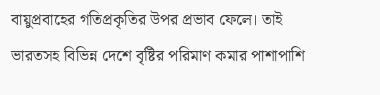বায়ুপ্রবাহের গতিপ্রকৃতির উপর প্রভাব ফেলে। তাই ভারতসহ বিভিন্ন দেশে বৃষ্টির পরিমাণ কমার পাশাপাশি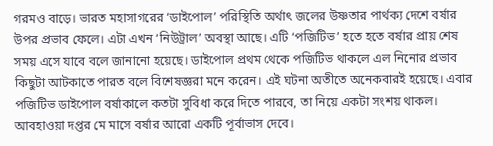গরমও বাড়ে। ভারত মহাসাগরের ‘ডাইপোল’ পরিস্থিতি অর্থাৎ জলের উষ্ণতার পার্থক্য দেশে বর্ষার উপর প্রভাব ফেলে। এটা এখন ‘নিউট্রাল’ অবস্থা আছে। এটি ‘পজিটিভ’ হতে হতে বর্ষার প্রায় শেষ সময় এসে যাবে বলে জানানো হয়েছে। ডাইপোল প্রথম থেকে পজিটিভ থাকলে এল নিনোর প্রভাব কিছুটা আটকাতে পারত বলে বিশেষজ্ঞরা মনে করেন। এই ঘটনা অতীতে অনেকবারই হয়েছে। এবার পজিটিভ ডাইপোল বর্ষাকালে কতটা সুবিধা করে দিতে পারবে, তা নিয়ে একটা সংশয় থাকল। আবহাওয়া দপ্তর মে মাসে বর্ষার আরো একটি পূর্বাভাস দেবে।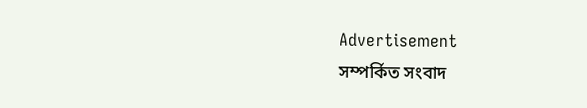Advertisement
সম্পর্কিত সংবাদ